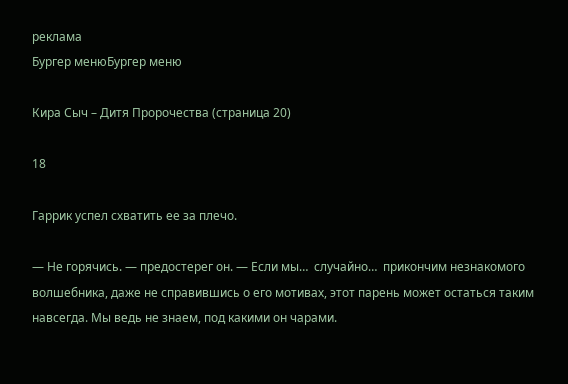реклама
Бургер менюБургер меню

Кира Сыч – Дитя Пророчества (страница 20)

18

Гаррик успел схватить ее за плечо.

— Не горячись. — предостерег он. — Если мы…  случайно…  прикончим незнакомого волшебника, даже не справившись о его мотивах, этот парень может остаться таким навсегда. Мы ведь не знаем, под какими он чарами.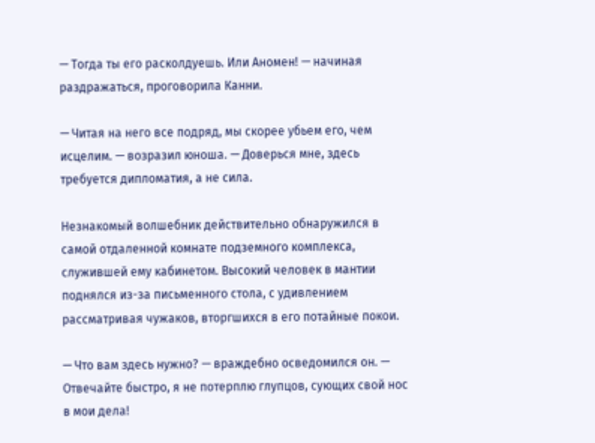— Тогда ты его расколдуешь. Или Аномен! — начиная раздражаться, проговорила Канни.

— Читая на него все подряд, мы скорее убьем его, чем исцелим. — возразил юноша. — Доверься мне, здесь требуется дипломатия, а не сила.

Незнакомый волшебник действительно обнаружился в самой отдаленной комнате подземного комплекса, служившей ему кабинетом. Высокий человек в мантии поднялся из-за письменного стола, с удивлением рассматривая чужаков, вторгшихся в его потайные покои.

— Что вам здесь нужно? — враждебно осведомился он. — Отвечайте быстро, я не потерплю глупцов, сующих свой нос в мои дела!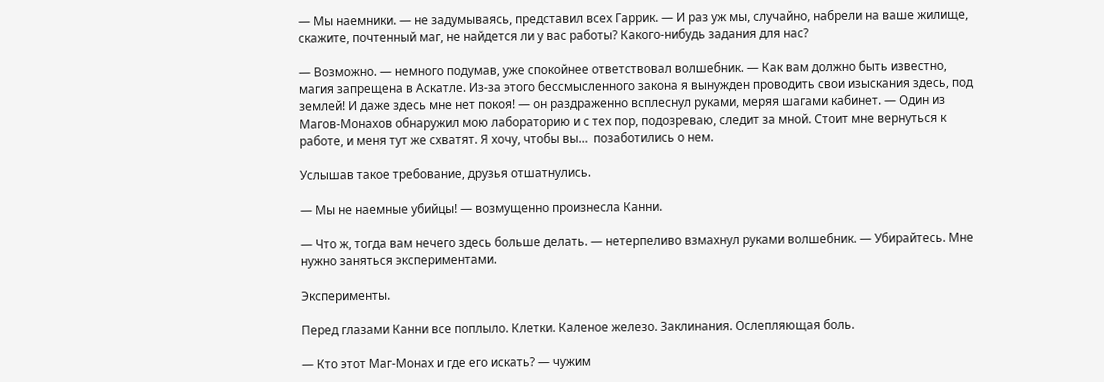— Мы наемники. — не задумываясь, представил всех Гаррик. — И раз уж мы, случайно, набрели на ваше жилище, скажите, почтенный маг, не найдется ли у вас работы? Какого-нибудь задания для нас?

— Возможно. — немного подумав, уже спокойнее ответствовал волшебник. — Как вам должно быть известно, магия запрещена в Аскатле. Из-за этого бессмысленного закона я вынужден проводить свои изыскания здесь, под землей! И даже здесь мне нет покоя! — он раздраженно всплеснул руками, меряя шагами кабинет. — Один из Магов-Монахов обнаружил мою лабораторию и с тех пор, подозреваю, следит за мной. Стоит мне вернуться к работе, и меня тут же схватят. Я хочу, чтобы вы…  позаботились о нем.

Услышав такое требование, друзья отшатнулись.

— Мы не наемные убийцы! — возмущенно произнесла Канни.

— Что ж, тогда вам нечего здесь больше делать. — нетерпеливо взмахнул руками волшебник. — Убирайтесь. Мне нужно заняться экспериментами.

Эксперименты.

Перед глазами Канни все поплыло. Клетки. Каленое железо. Заклинания. Ослепляющая боль.

— Кто этот Маг-Монах и где его искать? — чужим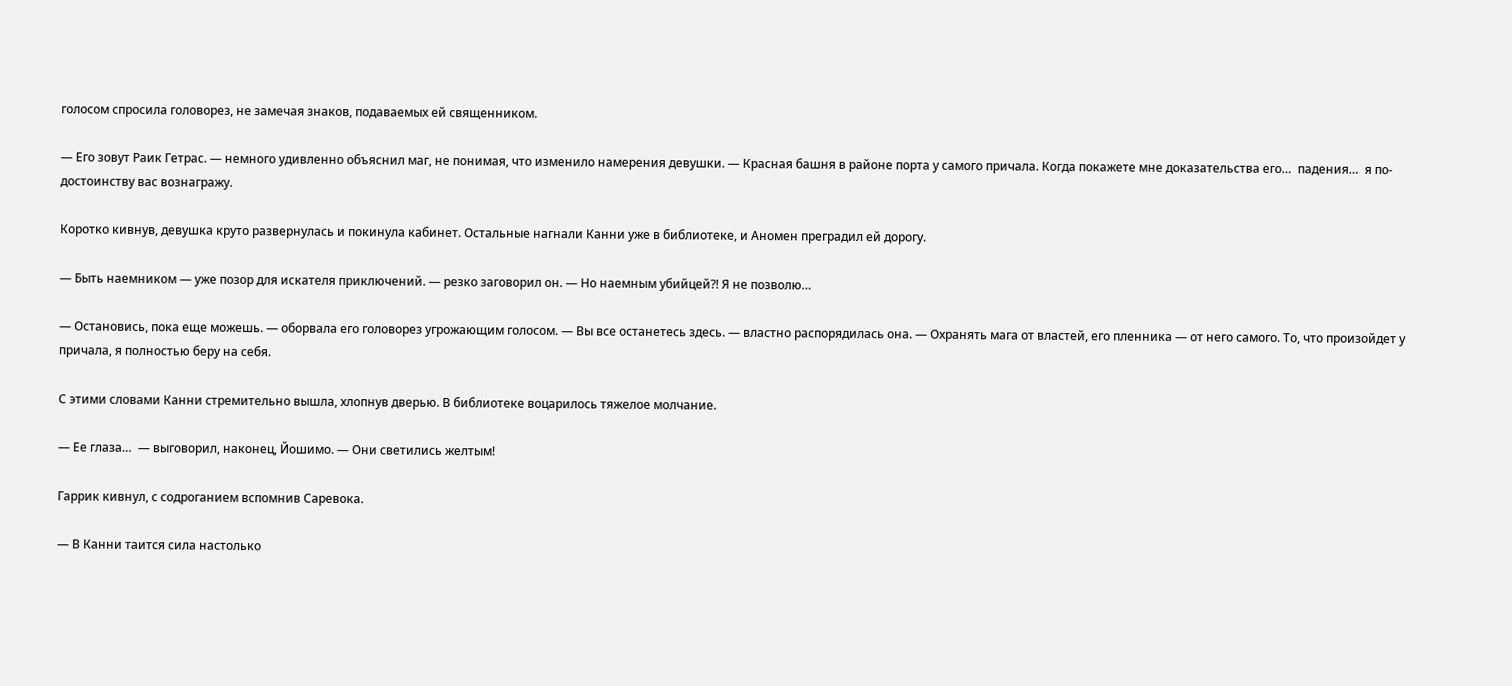голосом спросила головорез, не замечая знаков, подаваемых ей священником.

— Его зовут Раик Гетрас. — немного удивленно объяснил маг, не понимая, что изменило намерения девушки. — Красная башня в районе порта у самого причала. Когда покажете мне доказательства его…  падения…  я по-достоинству вас вознагражу.

Коротко кивнув, девушка круто развернулась и покинула кабинет. Остальные нагнали Канни уже в библиотеке, и Аномен преградил ей дорогу.

— Быть наемником — уже позор для искателя приключений. — резко заговорил он. — Но наемным убийцей?! Я не позволю…

— Остановись, пока еще можешь. — оборвала его головорез угрожающим голосом. — Вы все останетесь здесь. — властно распорядилась она. — Охранять мага от властей, его пленника — от него самого. То, что произойдет у причала, я полностью беру на себя.

С этими словами Канни стремительно вышла, хлопнув дверью. В библиотеке воцарилось тяжелое молчание.

— Ее глаза…  — выговорил, наконец, Йошимо. — Они светились желтым!

Гаррик кивнул, с содроганием вспомнив Саревока.

— В Канни таится сила настолько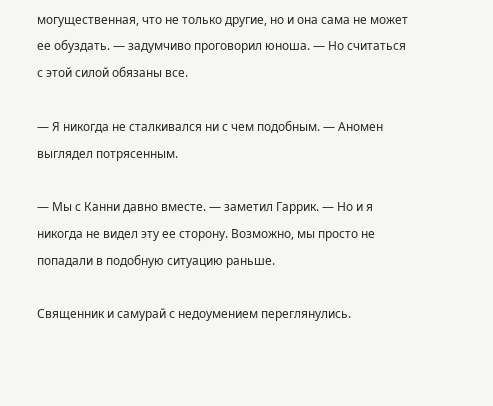могущественная, что не только другие, но и она сама не может ее обуздать. — задумчиво проговорил юноша. — Но считаться с этой силой обязаны все.

— Я никогда не сталкивался ни с чем подобным. — Аномен выглядел потрясенным.

— Мы с Канни давно вместе. — заметил Гаррик. — Но и я никогда не видел эту ее сторону. Возможно, мы просто не попадали в подобную ситуацию раньше.

Священник и самурай с недоумением переглянулись.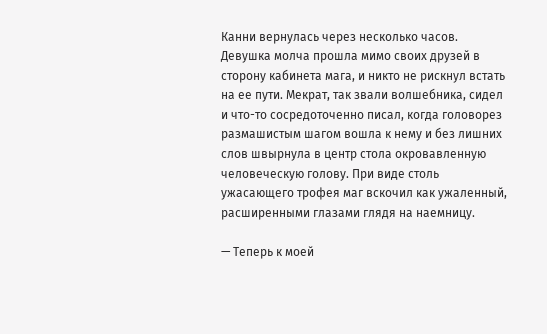Канни вернулась через несколько часов. Девушка молча прошла мимо своих друзей в сторону кабинета мага, и никто не рискнул встать на ее пути. Мекрат, так звали волшебника, сидел и что-то сосредоточенно писал, когда головорез размашистым шагом вошла к нему и без лишних слов швырнула в центр стола окровавленную человеческую голову. При виде столь ужасающего трофея маг вскочил как ужаленный, расширенными глазами глядя на наемницу.

— Теперь к моей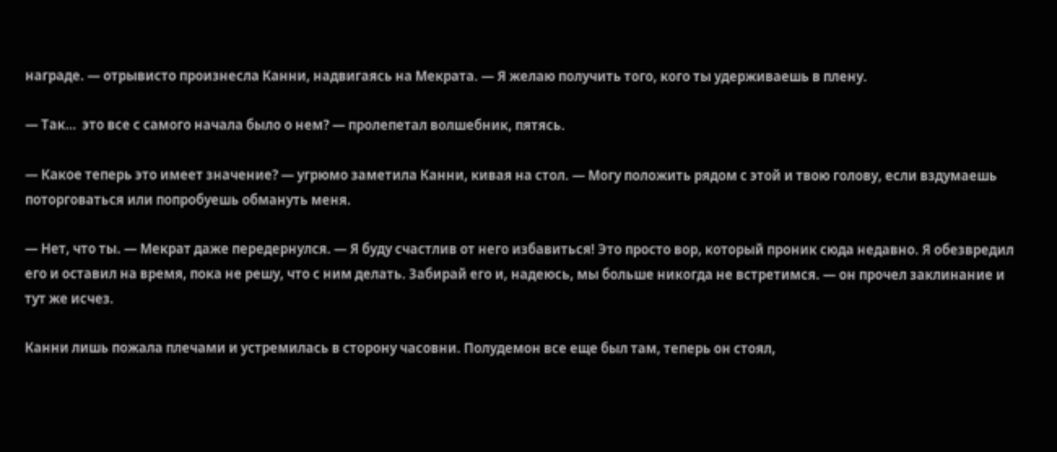награде. — отрывисто произнесла Канни, надвигаясь на Мекрата. — Я желаю получить того, кого ты удерживаешь в плену.

— Так…  это все с самого начала было о нем? — пролепетал волшебник, пятясь.

— Какое теперь это имеет значение? — угрюмо заметила Канни, кивая на стол. — Могу положить рядом с этой и твою голову, если вздумаешь поторговаться или попробуешь обмануть меня.

— Нет, что ты. — Мекрат даже передернулся. — Я буду счастлив от него избавиться! Это просто вор, который проник сюда недавно. Я обезвредил его и оставил на время, пока не решу, что с ним делать. Забирай его и, надеюсь, мы больше никогда не встретимся. — он прочел заклинание и тут же исчез.

Канни лишь пожала плечами и устремилась в сторону часовни. Полудемон все еще был там, теперь он стоял,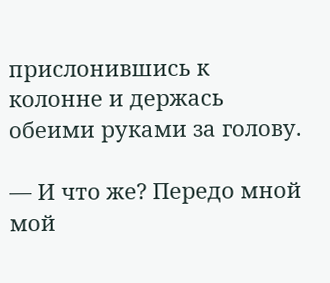прислонившись к колонне и держась обеими руками за голову.

— И что же? Передо мной мой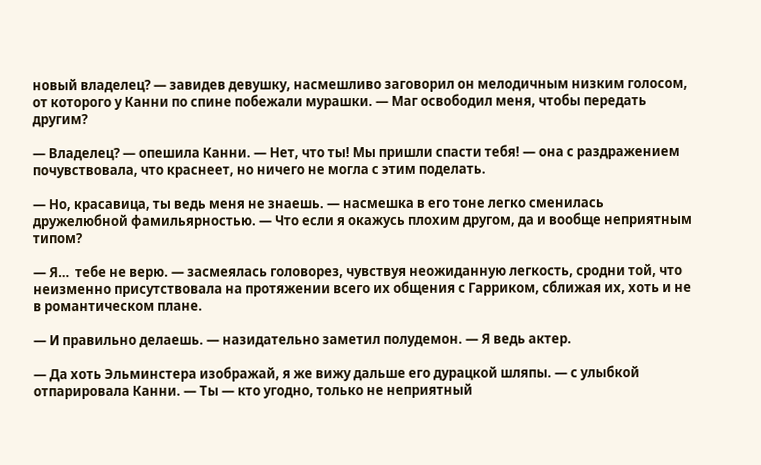новый владелец? — завидев девушку, насмешливо заговорил он мелодичным низким голосом, от которого у Канни по спине побежали мурашки. — Маг освободил меня, чтобы передать другим?

— Владелец? — опешила Канни. — Нет, что ты! Мы пришли спасти тебя! — она с раздражением почувствовала, что краснеет, но ничего не могла с этим поделать.

— Но, красавица, ты ведь меня не знаешь. — насмешка в его тоне легко сменилась дружелюбной фамильярностью. — Что если я окажусь плохим другом, да и вообще неприятным типом?

— Я…  тебе не верю. — засмеялась головорез, чувствуя неожиданную легкость, сродни той, что неизменно присутствовала на протяжении всего их общения с Гарриком, сближая их, хоть и не в романтическом плане.

— И правильно делаешь. — назидательно заметил полудемон. — Я ведь актер.

— Да хоть Эльминстера изображай, я же вижу дальше его дурацкой шляпы. — с улыбкой отпарировала Канни. — Ты — кто угодно, только не неприятный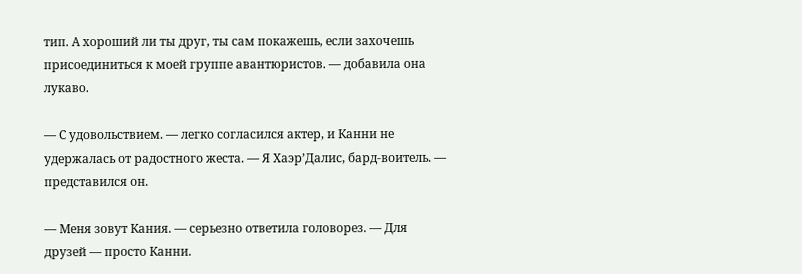тип. А хороший ли ты друг, ты сам покажешь, если захочешь присоединиться к моей группе авантюристов. — добавила она лукаво.

— С удовольствием. — легко согласился актер, и Канни не удержалась от радостного жеста. — Я Хаэр’Далис, бард-воитель. — представился он.

— Меня зовут Кания. — серьезно ответила головорез. — Для друзей — просто Канни.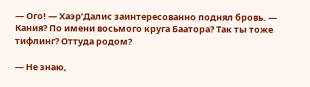— Ого! — Хаэр’Далис заинтересованно поднял бровь. — Кания? По имени восьмого круга Баатора? Так ты тоже тифлинг? Оттуда родом?

— Не знаю,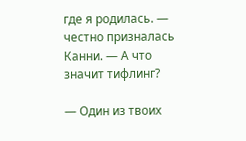где я родилась. — честно призналась Канни. — А что значит тифлинг?

— Один из твоих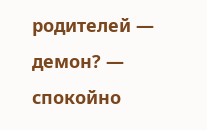родителей — демон? — спокойно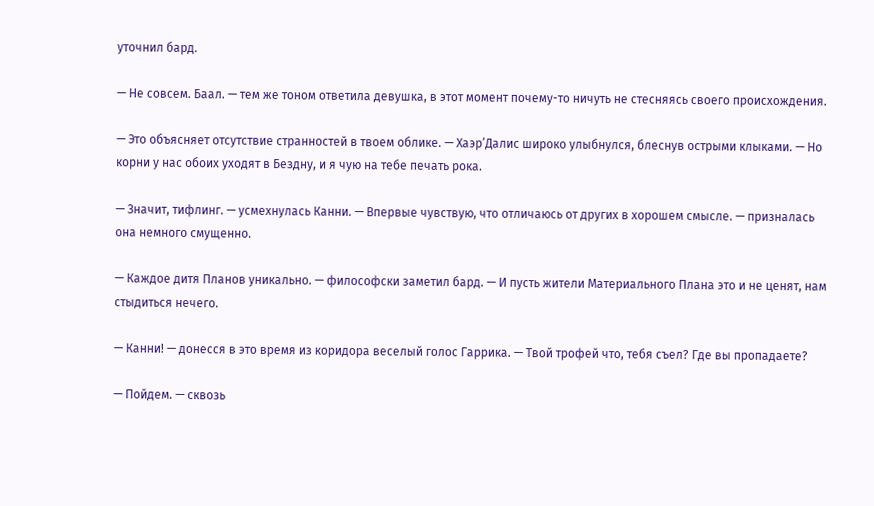уточнил бард.

— Не совсем. Баал. — тем же тоном ответила девушка, в этот момент почему-то ничуть не стесняясь своего происхождения.

— Это объясняет отсутствие странностей в твоем облике. — Хаэр’Далис широко улыбнулся, блеснув острыми клыками. — Но корни у нас обоих уходят в Бездну, и я чую на тебе печать рока.

— Значит, тифлинг. — усмехнулась Канни. — Впервые чувствую, что отличаюсь от других в хорошем смысле. — призналась она немного смущенно.

— Каждое дитя Планов уникально. — философски заметил бард. — И пусть жители Материального Плана это и не ценят, нам стыдиться нечего.

— Канни! — донесся в это время из коридора веселый голос Гаррика. — Твой трофей что, тебя съел? Где вы пропадаете?

— Пойдем. — сквозь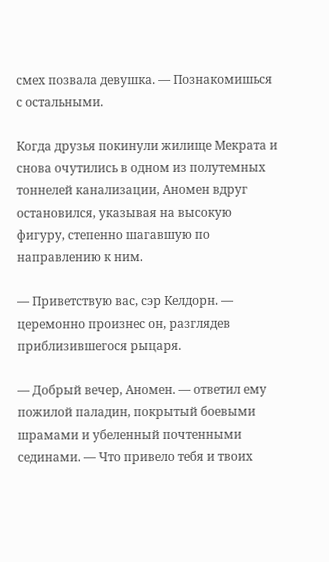смех позвала девушка. — Познакомишься с остальными.

Когда друзья покинули жилище Мекрата и снова очутились в одном из полутемных тоннелей канализации, Аномен вдруг остановился, указывая на высокую фигуру, степенно шагавшую по направлению к ним.

— Приветствую вас, сэр Келдорн. — церемонно произнес он, разглядев приблизившегося рыцаря.

— Добрый вечер, Аномен. — ответил ему пожилой паладин, покрытый боевыми шрамами и убеленный почтенными сединами. — Что привело тебя и твоих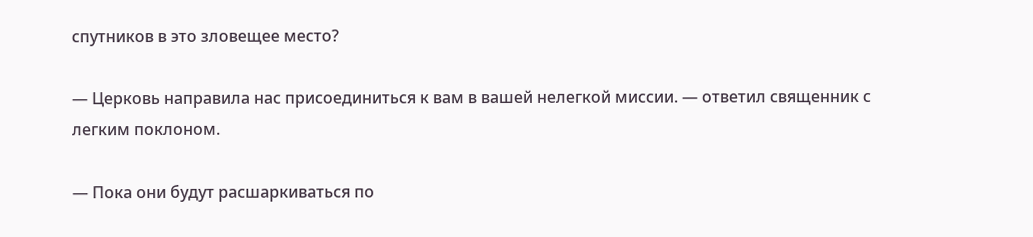спутников в это зловещее место?

— Церковь направила нас присоединиться к вам в вашей нелегкой миссии. — ответил священник с легким поклоном.

— Пока они будут расшаркиваться по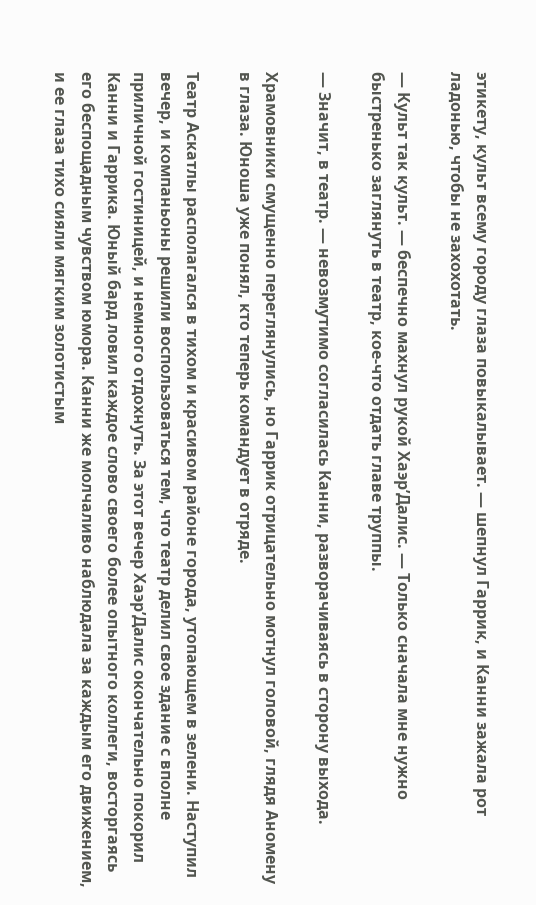этикету, культ всему городу глаза повыкалывает. — шепнул Гаррик, и Канни зажала рот ладонью, чтобы не захохотать.

— Культ так культ. — беспечно махнул рукой Хаэр’Далис. — Только сначала мне нужно быстренько заглянуть в театр, кое-что отдать главе труппы.

— Значит, в театр. — невозмутимо согласилась Канни, разворачиваясь в сторону выхода.

Храмовники смущенно переглянулись, но Гаррик отрицательно мотнул головой, глядя Аномену в глаза. Юноша уже понял, кто теперь командует в отряде.

Театр Аскатлы располагался в тихом и красивом районе города, утопающем в зелени. Наступил вечер, и компаньоны решили воспользоваться тем, что театр делил свое здание с вполне приличной гостиницей, и немного отдохнуть. За этот вечер Хаэр’Далис окончательно покорил Канни и Гаррика. Юный бард ловил каждое слово своего более опытного коллеги, восторгаясь его беспощадным чувством юмора. Канни же молчаливо наблюдала за каждым его движением, и ее глаза тихо сияли мягким золотистым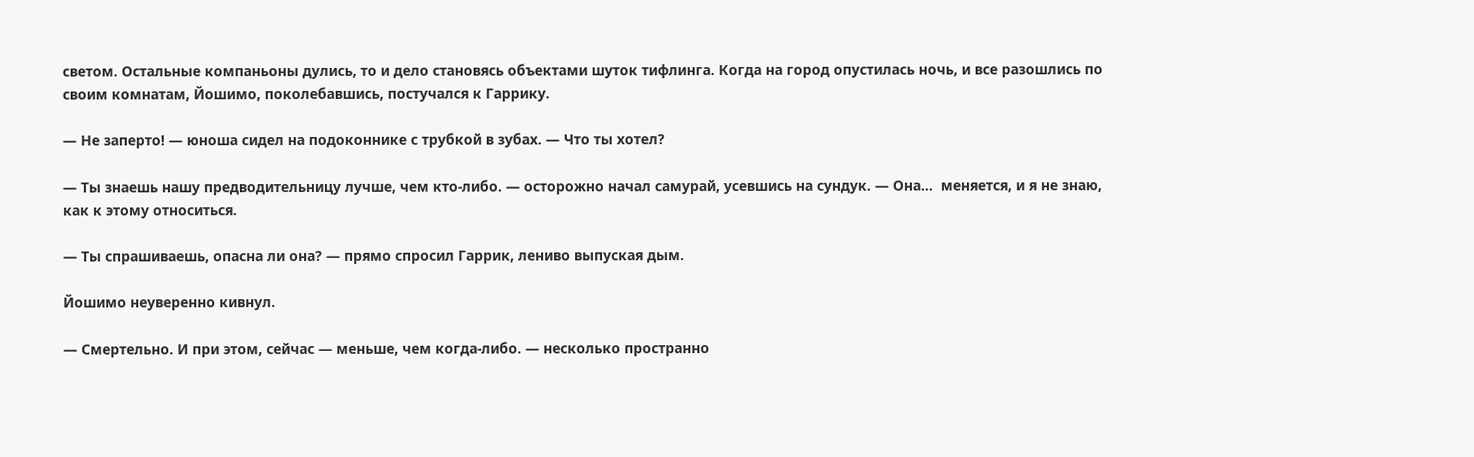светом. Остальные компаньоны дулись, то и дело становясь объектами шуток тифлинга. Когда на город опустилась ночь, и все разошлись по своим комнатам, Йошимо, поколебавшись, постучался к Гаррику.

— Не заперто! — юноша сидел на подоконнике с трубкой в зубах. — Что ты хотел?

— Ты знаешь нашу предводительницу лучше, чем кто-либо. — осторожно начал самурай, усевшись на сундук. — Она…  меняется, и я не знаю, как к этому относиться.

— Ты спрашиваешь, опасна ли она? — прямо спросил Гаррик, лениво выпуская дым.

Йошимо неуверенно кивнул.

— Смертельно. И при этом, сейчас — меньше, чем когда-либо. — несколько пространно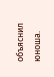объяснил юноша.